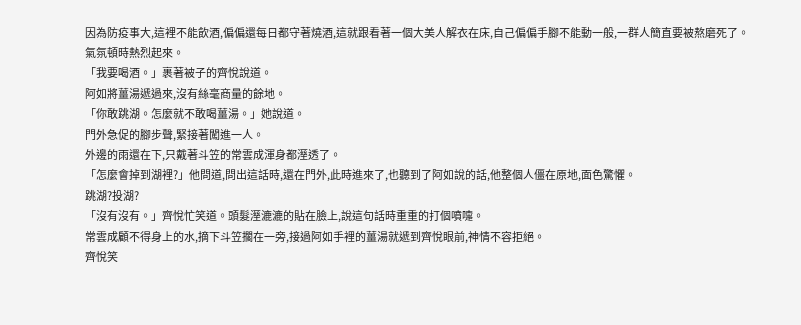因為防疫事大,這裡不能飲酒,偏偏還每日都守著燒酒,這就跟看著一個大美人解衣在床,自己偏偏手腳不能動一般,一群人簡直要被熬磨死了。
氣氛頓時熱烈起來。
「我要喝酒。」裹著被子的齊悅說道。
阿如將薑湯遞過來,沒有絲毫商量的餘地。
「你敢跳湖。怎麼就不敢喝薑湯。」她說道。
門外急促的腳步聲,緊接著闖進一人。
外邊的雨還在下,只戴著斗笠的常雲成渾身都溼透了。
「怎麼會掉到湖裡?」他問道,問出這話時,還在門外,此時進來了,也聽到了阿如說的話,他整個人僵在原地,面色驚懼。
跳湖?投湖?
「沒有沒有。」齊悅忙笑道。頭髮溼漉漉的貼在臉上,說這句話時重重的打個噴嚏。
常雲成顧不得身上的水,摘下斗笠擱在一旁,接過阿如手裡的薑湯就遞到齊悅眼前,神情不容拒絕。
齊悅笑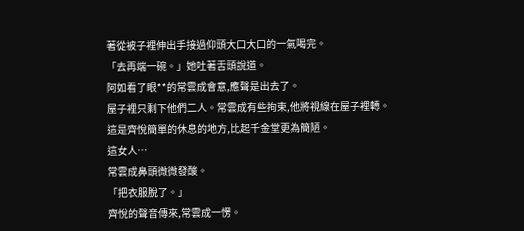著從被子裡伸出手接過仰頭大口大口的一氣喝完。
「去再端一碗。」她吐著舌頭說道。
阿如看了眼**的常雲成會意,應聲是出去了。
屋子裡只剩下他們二人。常雲成有些拘束,他將視線在屋子裡轉。
這是齊悅簡單的休息的地方,比起千金堂更為簡陋。
這女人…
常雲成鼻頭微微發酸。
「把衣服脫了。」
齊悅的聲音傳來,常雲成一愣。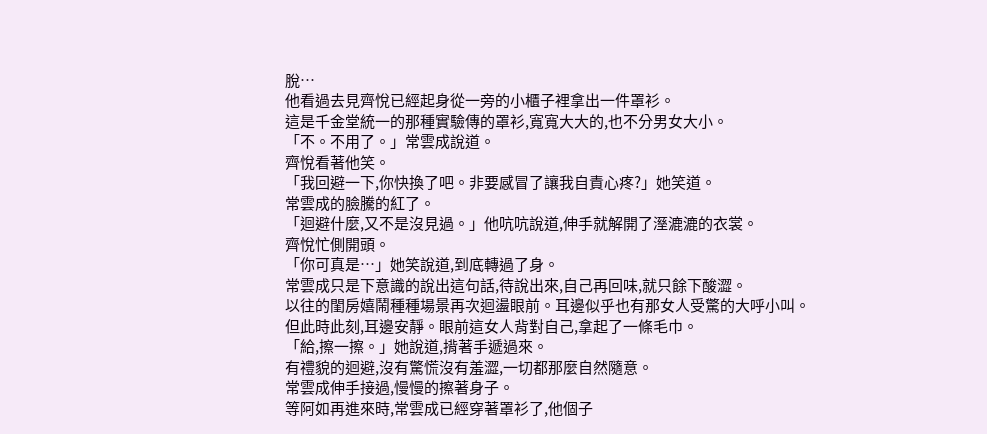脫…
他看過去見齊悅已經起身從一旁的小櫃子裡拿出一件罩衫。
這是千金堂統一的那種實驗傳的罩衫,寬寬大大的,也不分男女大小。
「不。不用了。」常雲成說道。
齊悅看著他笑。
「我回避一下,你快換了吧。非要感冒了讓我自責心疼?」她笑道。
常雲成的臉騰的紅了。
「迴避什麼,又不是沒見過。」他吭吭說道,伸手就解開了溼漉漉的衣裳。
齊悅忙側開頭。
「你可真是…」她笑說道,到底轉過了身。
常雲成只是下意識的說出這句話,待說出來,自己再回味,就只餘下酸澀。
以往的閨房嬉鬧種種場景再次迴盪眼前。耳邊似乎也有那女人受驚的大呼小叫。
但此時此刻,耳邊安靜。眼前這女人背對自己,拿起了一條毛巾。
「給,擦一擦。」她說道,揹著手遞過來。
有禮貌的迴避,沒有驚慌沒有羞澀,一切都那麼自然隨意。
常雲成伸手接過,慢慢的擦著身子。
等阿如再進來時,常雲成已經穿著罩衫了,他個子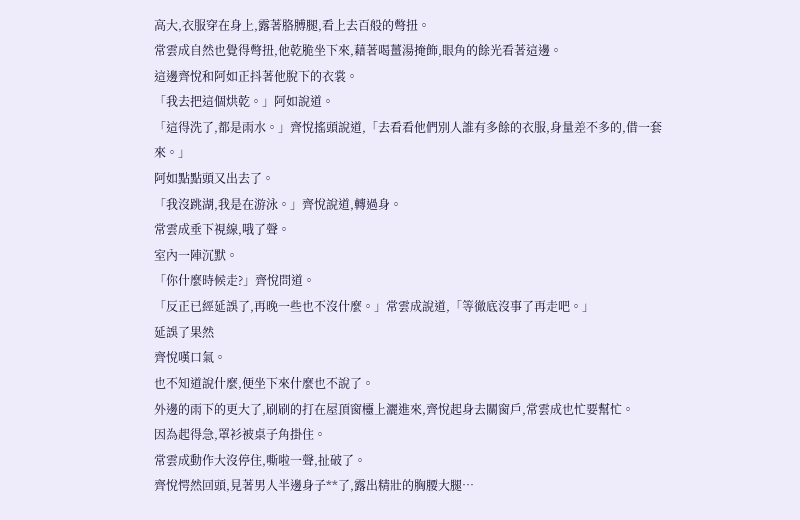高大,衣服穿在身上,露著胳膊腿,看上去百般的彆扭。
常雲成自然也覺得彆扭,他乾脆坐下來,藉著喝薑湯掩飾,眼角的餘光看著這邊。
這邊齊悅和阿如正抖著他脫下的衣裳。
「我去把這個烘乾。」阿如說道。
「這得洗了,都是雨水。」齊悅搖頭說道,「去看看他們別人誰有多餘的衣服,身量差不多的,借一套來。」
阿如點點頭又出去了。
「我沒跳湖,我是在游泳。」齊悅說道,轉過身。
常雲成垂下視線,哦了聲。
室內一陣沉默。
「你什麼時候走?」齊悅問道。
「反正已經延誤了,再晚一些也不沒什麼。」常雲成說道,「等徹底沒事了再走吧。」
延誤了果然
齊悅嘆口氣。
也不知道說什麼,便坐下來什麼也不說了。
外邊的雨下的更大了,刷刷的打在屋頂窗欞上灑進來,齊悅起身去關窗戶,常雲成也忙要幫忙。
因為起得急,罩衫被桌子角掛住。
常雲成動作大沒停住,嘶啦一聲,扯破了。
齊悅愕然回頭,見著男人半邊身子**了,露出精壯的胸腰大腿…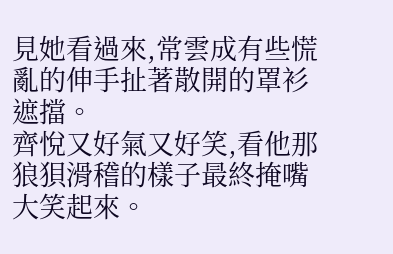見她看過來,常雲成有些慌亂的伸手扯著散開的罩衫遮擋。
齊悅又好氣又好笑,看他那狼狽滑稽的樣子最終掩嘴大笑起來。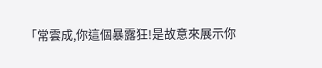「常雲成,你這個暴露狂!是故意來展示你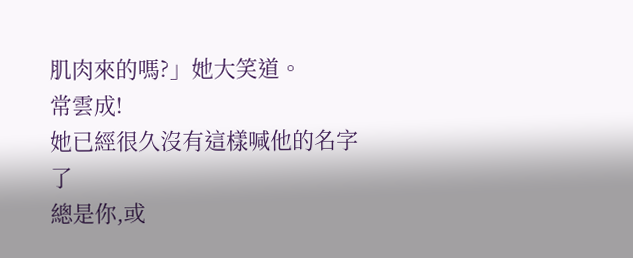肌肉來的嗎?」她大笑道。
常雲成!
她已經很久沒有這樣喊他的名字了
總是你,或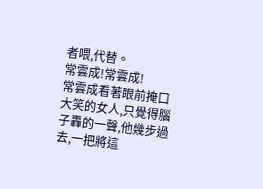者喂,代替。
常雲成!常雲成!
常雲成看著眼前掩口大笑的女人,只覺得腦子轟的一聲,他幾步過去,一把將這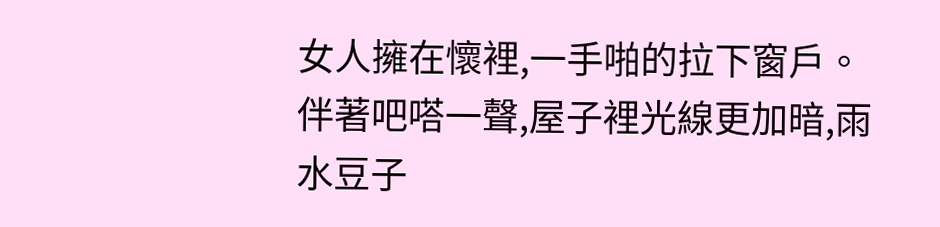女人擁在懷裡,一手啪的拉下窗戶。
伴著吧嗒一聲,屋子裡光線更加暗,雨水豆子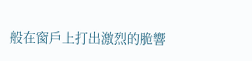般在窗戶上打出激烈的脆響